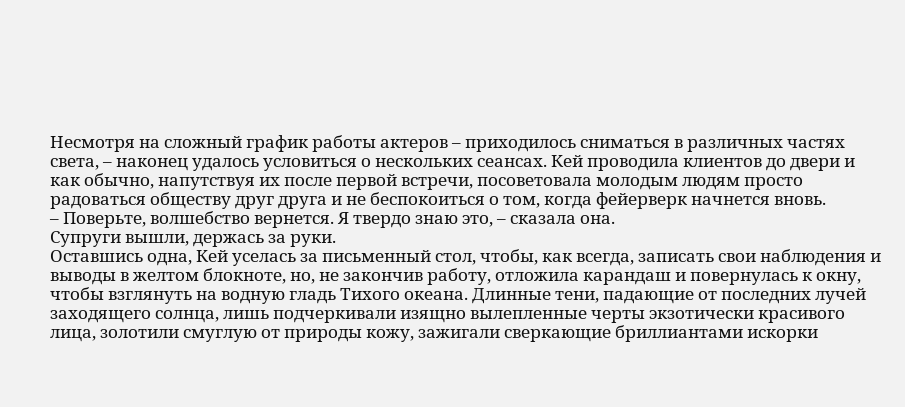Несмотря на сложный график работы актеров – приходилось сниматься в различных частях света, – наконец удалось условиться о нескольких сеансах. Кей проводила клиентов до двери и как обычно, напутствуя их после первой встречи, посоветовала молодым людям просто радоваться обществу друг друга и не беспокоиться о том, когда фейерверк начнется вновь.
– Поверьте, волшебство вернется. Я твердо знаю это, – сказала она.
Супруги вышли, держась за руки.
Оставшись одна, Кей уселась за письменный стол, чтобы, как всегда, записать свои наблюдения и выводы в желтом блокноте, но, не закончив работу, отложила карандаш и повернулась к окну, чтобы взглянуть на водную гладь Тихого океана. Длинные тени, падающие от последних лучей заходящего солнца, лишь подчеркивали изящно вылепленные черты экзотически красивого лица, золотили смуглую от природы кожу, зажигали сверкающие бриллиантами искорки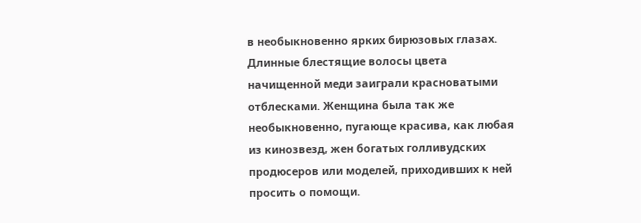в необыкновенно ярких бирюзовых глазах. Длинные блестящие волосы цвета начищенной меди заиграли красноватыми отблесками. Женщина была так же необыкновенно, пугающе красива, как любая из кинозвезд, жен богатых голливудских продюсеров или моделей, приходивших к ней просить о помощи.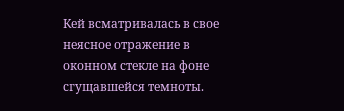Кей всматривалась в свое неясное отражение в оконном стекле на фоне сгущавшейся темноты.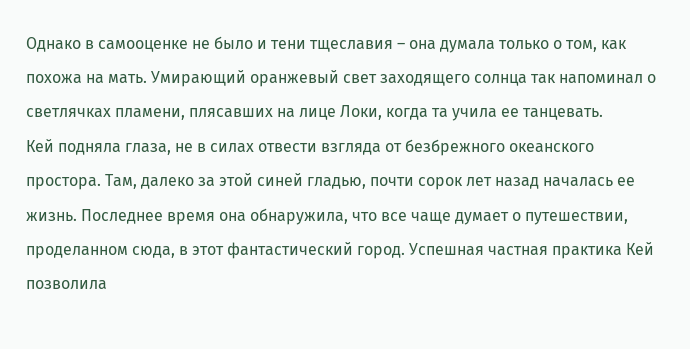Однако в самооценке не было и тени тщеславия – она думала только о том, как похожа на мать. Умирающий оранжевый свет заходящего солнца так напоминал о светлячках пламени, плясавших на лице Локи, когда та учила ее танцевать.
Кей подняла глаза, не в силах отвести взгляда от безбрежного океанского простора. Там, далеко за этой синей гладью, почти сорок лет назад началась ее жизнь. Последнее время она обнаружила, что все чаще думает о путешествии, проделанном сюда, в этот фантастический город. Успешная частная практика Кей позволила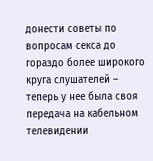донести советы по вопросам секса до гораздо более широкого круга слушателей – теперь у нее была своя передача на кабельном телевидении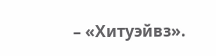– «Хитуэйвз».